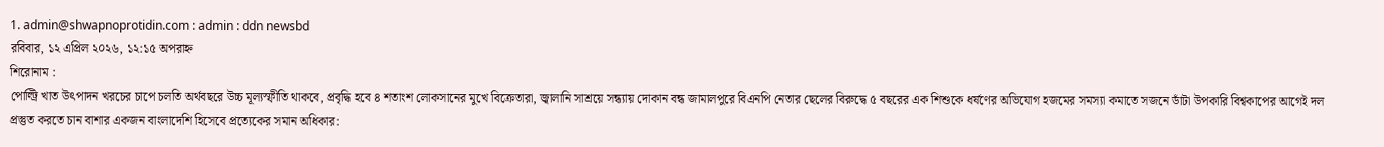1. admin@shwapnoprotidin.com : admin : ddn newsbd
রবিবার, ১২ এপ্রিল ২০২৬, ১২:১৫ অপরাহ্ন
শিরোনাম :
পোল্ট্রি খাত উৎপাদন খরচের চাপে চলতি অর্থবছরে উচ্চ মূল্যস্ফীতি থাকবে, প্রবৃদ্ধি হবে ৪ শতাংশ লোকসানের মুখে বিক্রেতারা, জ্বালানি সাশ্রয়ে সন্ধ্যায় দোকান বন্ধ জামালপুরে বিএনপি নেতার ছেলের বিরুদ্ধে ৫ বছরের এক শিশুকে ধর্ষণের অভিযোগ হজমের সমস্যা কমাতে সজনে ডাঁটা উপকারি বিশ্বকাপের আগেই দল প্রস্তুত করতে চান বাশার একজন বাংলাদেশি হিসেবে প্রত্যেকের সমান অধিকার: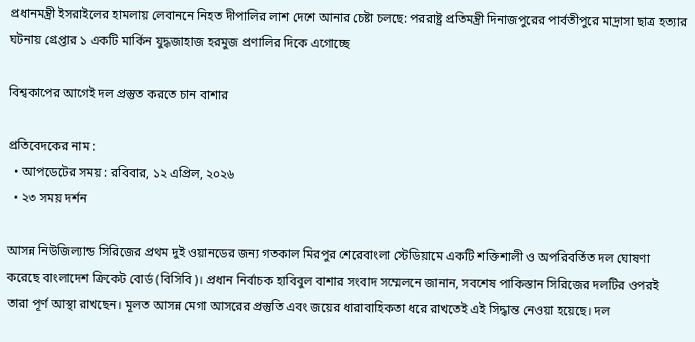প্রধানমন্ত্রী ইসরাইলের হামলায় লেবাননে নিহত দীপালির লাশ দেশে আনার চেষ্টা চলছে: পররাষ্ট্র প্রতিমন্ত্রী দিনাজপুরের পার্বতীপুরে মাদ্রাসা ছাত্র হত্যার ঘটনায় গ্রেপ্তার ১ একটি মার্কিন যুদ্ধজাহাজ হরমুজ প্রণালির দিকে এগোচ্ছে

বিশ্বকাপের আগেই দল প্রস্তুত করতে চান বাশার

প্রতিবেদকের নাম :
  • আপডেটের সময় : রবিবার, ১২ এপ্রিল, ২০২৬
  • ২৩ সময় দর্শন

আসন্ন নিউজিল্যান্ড সিরিজের প্রথম দুই ওয়ানডের জন্য গতকাল মিরপুর শেরেবাংলা স্টেডিয়ামে একটি শক্তিশালী ও অপরিবর্তিত দল ঘোষণা করেছে বাংলাদেশ ক্রিকেট বোর্ড (বিসিবি)। প্রধান নির্বাচক হাবিবুল বাশার সংবাদ সম্মেলনে জানান, সবশেষ পাকিস্তান সিরিজের দলটির ওপরই তারা পূর্ণ আস্থা রাখছেন। মূলত আসন্ন মেগা আসরের প্রস্তুতি এবং জয়ের ধারাবাহিকতা ধরে রাখতেই এই সিদ্ধান্ত নেওয়া হয়েছে। দল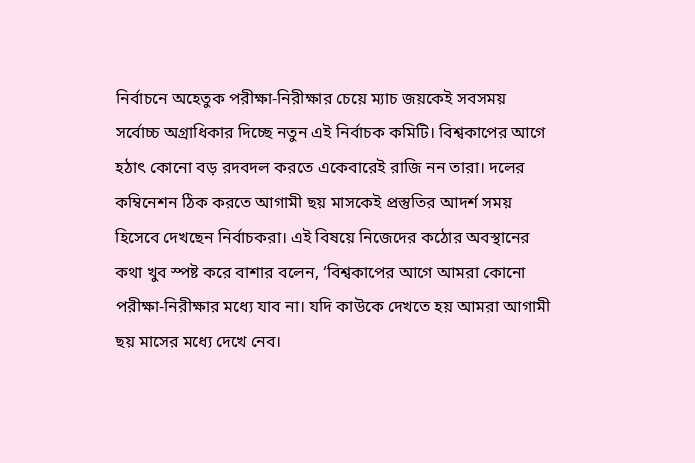নির্বাচনে অহেতুক পরীক্ষা-নিরীক্ষার চেয়ে ম্যাচ জয়কেই সবসময় সর্বোচ্চ অগ্রাধিকার দিচ্ছে নতুন এই নির্বাচক কমিটি। বিশ্বকাপের আগে হঠাৎ কোনো বড় রদবদল করতে একেবারেই রাজি নন তারা। দলের কম্বিনেশন ঠিক করতে আগামী ছয় মাসকেই প্রস্তুতির আদর্শ সময় হিসেবে দেখছেন নির্বাচকরা। এই বিষয়ে নিজেদের কঠোর অবস্থানের কথা খুব স্পষ্ট করে বাশার বলেন, ‘বিশ্বকাপের আগে আমরা কোনো পরীক্ষা-নিরীক্ষার মধ্যে যাব না। যদি কাউকে দেখতে হয় আমরা আগামী ছয় মাসের মধ্যে দেখে নেব।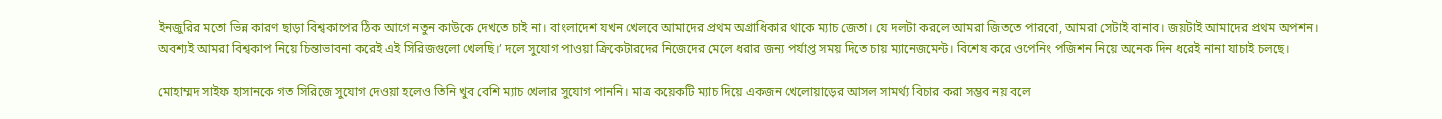ইনজুরির মতো ভিন্ন কারণ ছাড়া বিশ্বকাপের ঠিক আগে নতুন কাউকে দেখতে চাই না। বাংলাদেশ যখন খেলবে আমাদের প্রথম অগ্রাধিকার থাকে ম্যাচ জেতা। যে দলটা করলে আমরা জিততে পারবো, আমরা সেটাই বানাব। জয়টাই আমাদের প্রথম অপশন। অবশ্যই আমরা বিশ্বকাপ নিয়ে চিন্তাভাবনা করেই এই সিরিজগুলো খেলছি।’ দলে সুযোগ পাওয়া ক্রিকেটারদের নিজেদের মেলে ধরার জন্য পর্যাপ্ত সময় দিতে চায় ম্যানেজমেন্ট। বিশেষ করে ওপেনিং পজিশন নিয়ে অনেক দিন ধরেই নানা যাচাই চলছে।

মোহাম্মদ সাইফ হাসানকে গত সিরিজে সুযোগ দেওয়া হলেও তিনি খুব বেশি ম্যাচ খেলার সুযোগ পাননি। মাত্র কয়েকটি ম্যাচ দিয়ে একজন খেলোয়াড়ের আসল সামর্থ্য বিচার করা সম্ভব নয় বলে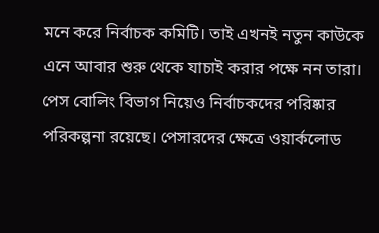মনে করে নির্বাচক কমিটি। তাই এখনই নতুন কাউকে এনে আবার শুরু থেকে যাচাই করার পক্ষে নন তারা। পেস বোলিং বিভাগ নিয়েও নির্বাচকদের পরিষ্কার পরিকল্পনা রয়েছে। পেসারদের ক্ষেত্রে ওয়ার্কলোড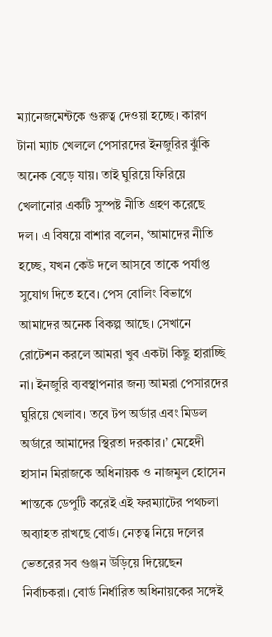ম্যানেজমেন্টকে গুরুত্ব দেওয়া হচ্ছে। কারণ টানা ম্যাচ খেললে পেসারদের ইনজুরির ঝুঁকি অনেক বেড়ে যায়। তাই ঘুরিয়ে ফিরিয়ে খেলানোর একটি সুস্পষ্ট নীতি গ্রহণ করেছে দল। এ বিষয়ে বাশার বলেন, ‘আমাদের নীতি হচ্ছে, যখন কেউ দলে আসবে তাকে পর্যাপ্ত সুযোগ দিতে হবে। পেস বোলিং বিভাগে আমাদের অনেক বিকল্প আছে। সেখানে রোটেশন করলে আমরা খুব একটা কিছু হারাচ্ছি না। ইনজুরি ব্যবস্থাপনার জন্য আমরা পেসারদের ঘুরিয়ে খেলাব। তবে টপ অর্ডার এবং মিডল অর্ডারে আমাদের স্থিরতা দরকার।’ মেহেদী হাসান মিরাজকে অধিনায়ক ও নাজমুল হোসেন শান্তকে ডেপুটি করেই এই ফরম্যাটের পথচলা অব্যাহত রাখছে বোর্ড। নেতৃত্ব নিয়ে দলের ভেতরের সব গুঞ্জন উড়িয়ে দিয়েছেন নির্বাচকরা। বোর্ড নির্ধারিত অধিনায়কের সঙ্গেই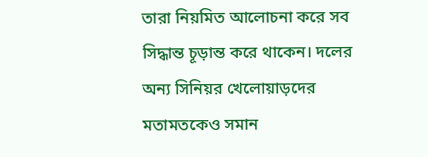তারা নিয়মিত আলোচনা করে সব সিদ্ধান্ত চূড়ান্ত করে থাকেন। দলের অন্য সিনিয়র খেলোয়াড়দের মতামতকেও সমান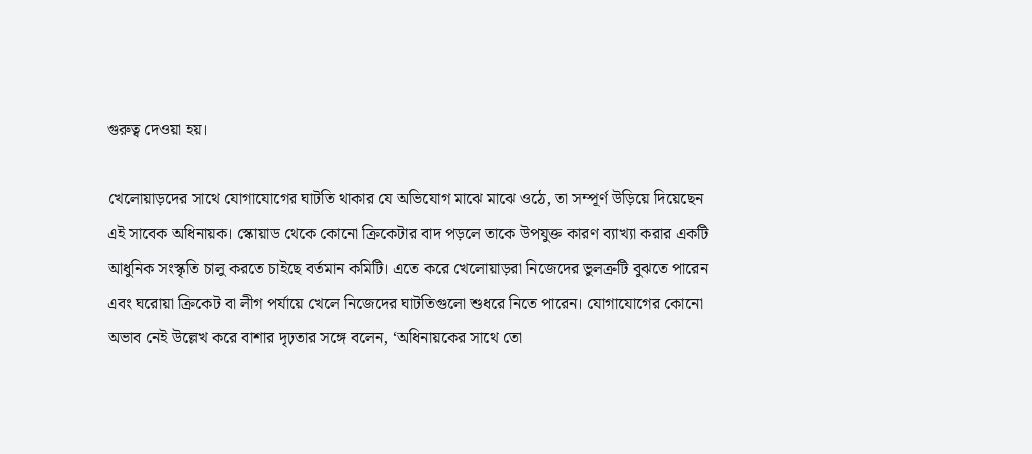গুরুত্ব দেওয়া হয়।

খেলোয়াড়দের সাথে যোগাযোগের ঘাটতি থাকার যে অভিযোগ মাঝে মাঝে ওঠে, তা সম্পূর্ণ উড়িয়ে দিয়েছেন এই সাবেক অধিনায়ক। স্কোয়াড থেকে কোনো ক্রিকেটার বাদ পড়লে তাকে উপযুক্ত কারণ ব্যাখ্যা করার একটি আধুনিক সংস্কৃতি চালু করতে চাইছে বর্তমান কমিটি। এতে করে খেলোয়াড়রা নিজেদের ভুলত্রুটি বুঝতে পারেন এবং ঘরোয়া ক্রিকেট বা লীগ পর্যায়ে খেলে নিজেদের ঘাটতিগুলো শুধরে নিতে পারেন। যোগাযোগের কোনো অভাব নেই উল্লেখ করে বাশার দৃঢ়তার সঙ্গে বলেন, ‘অধিনায়কের সাথে তো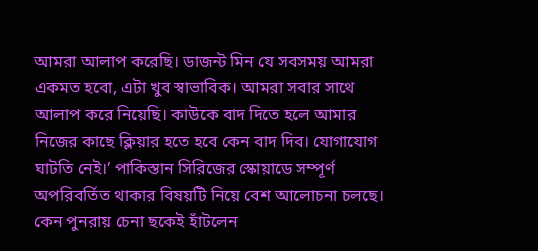আমরা আলাপ করেছি। ডাজন্ট মিন যে সবসময় আমরা একমত হবো, এটা খুব স্বাভাবিক। আমরা সবার সাথে আলাপ করে নিয়েছি। কাউকে বাদ দিতে হলে আমার নিজের কাছে ক্লিয়ার হতে হবে কেন বাদ দিব। যোগাযোগ ঘাটতি নেই।’ পাকিস্তান সিরিজের স্কোয়াডে সম্পূর্ণ অপরিবর্তিত থাকার বিষয়টি নিয়ে বেশ আলোচনা চলছে। কেন পুনরায় চেনা ছকেই হাঁটলেন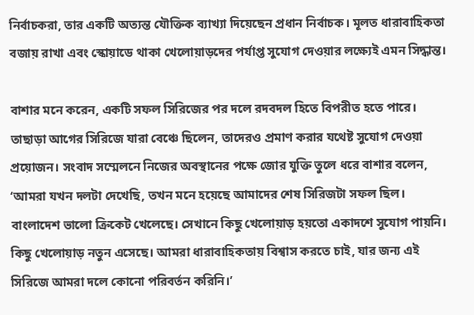নির্বাচকরা, তার একটি অত্যন্ত যৌক্তিক ব্যাখ্যা দিয়েছেন প্রধান নির্বাচক। মূলত ধারাবাহিকতা বজায় রাখা এবং স্কোয়াডে থাকা খেলোয়াড়দের পর্যাপ্ত সুযোগ দেওয়ার লক্ষ্যেই এমন সিদ্ধান্ত।

বাশার মনে করেন, একটি সফল সিরিজের পর দলে রদবদল হিতে বিপরীত হতে পারে। তাছাড়া আগের সিরিজে যারা বেঞ্চে ছিলেন, তাদেরও প্রমাণ করার যথেষ্ট সুযোগ দেওয়া প্রয়োজন। সংবাদ সম্মেলনে নিজের অবস্থানের পক্ষে জোর যুক্তি তুলে ধরে বাশার বলেন, ‘আমরা যখন দলটা দেখেছি, তখন মনে হয়েছে আমাদের শেষ সিরিজটা সফল ছিল। বাংলাদেশ ভালো ক্রিকেট খেলেছে। সেখানে কিছু খেলোয়াড় হয়তো একাদশে সুযোগ পায়নি। কিছু খেলোয়াড় নতুন এসেছে। আমরা ধারাবাহিকতায় বিশ্বাস করতে চাই, যার জন্য এই সিরিজে আমরা দলে কোনো পরিবর্তন করিনি।’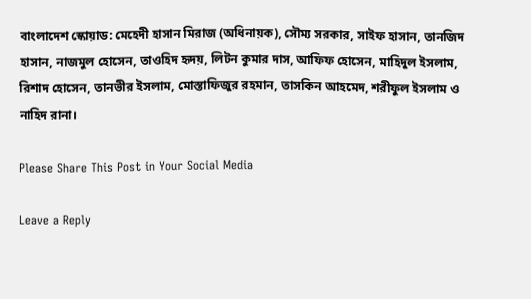বাংলাদেশ স্কোয়াড: মেহেদী হাসান মিরাজ (অধিনায়ক), সৌম্য সরকার, সাইফ হাসান, তানজিদ হাসান, নাজমুল হোসেন, তাওহিদ হৃদয়, লিটন কুমার দাস, আফিফ হোসেন, মাহিদুল ইসলাম, রিশাদ হোসেন, তানভীর ইসলাম, মোস্তাফিজুর রহমান, তাসকিন আহমেদ, শরীফুল ইসলাম ও নাহিদ রানা।

Please Share This Post in Your Social Media

Leave a Reply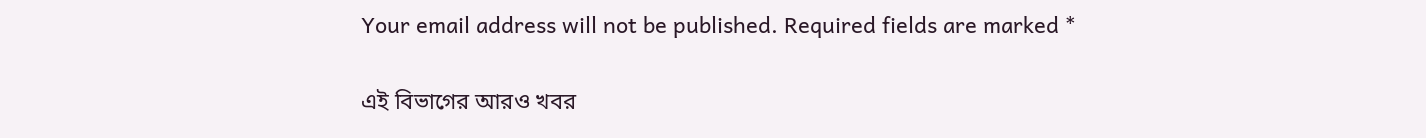Your email address will not be published. Required fields are marked *

এই বিভাগের আরও খবর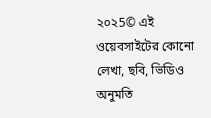২০২5© এই ওয়েবসাইটের কোনো লেখা, ছবি, ভিডিও অনুমতি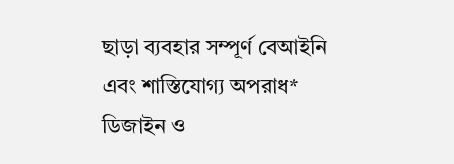ছাড়া ব্যবহার সম্পূর্ণ বেআইনি এবং শাস্তিযোগ্য অপরাধ*
ডিজাইন ও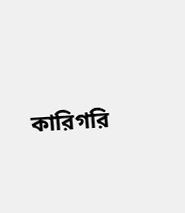কারিগরি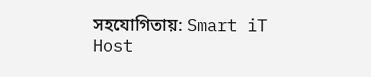সহযোগিতায়: Smart iT Host